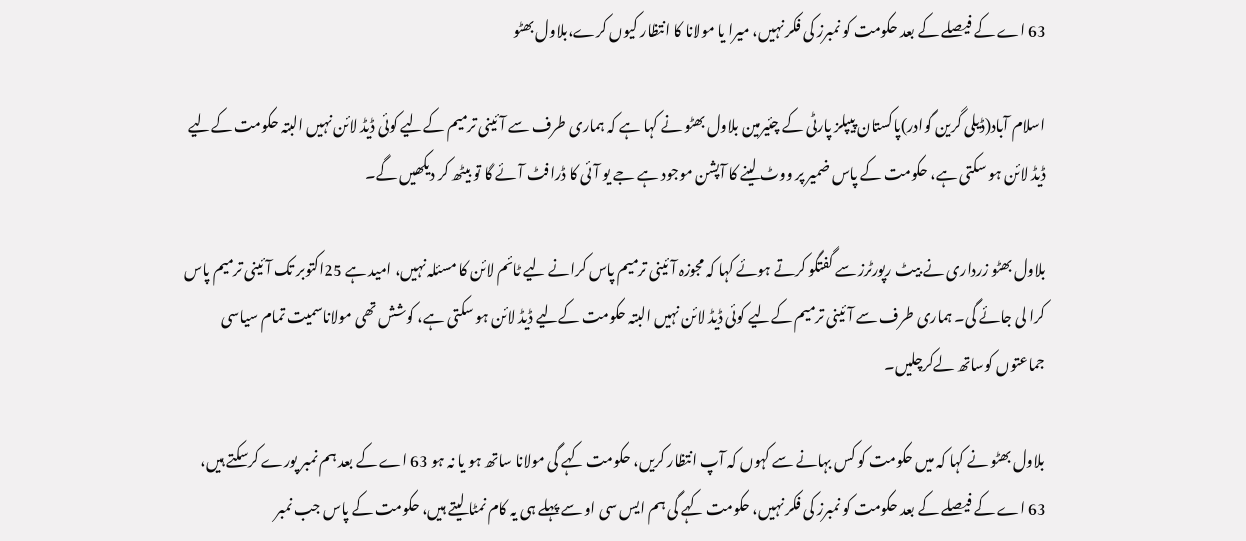63 اے کے فیصلے کے بعد حکومت کو نمبرز کی فکر نہیں، میرا یا مولانا کا انتظار کیوں کرے،بلاول بھٹو

اسلام آباد(ڈیلی گرین گوادر)پاکستان پیپلز پارٹی کے چئیرمین بلاول بھٹو نے کہا ہے کہ ہماری طرف سے آئینی ترمیم کےلیے کوئی ڈیڈ لائن نہیں البتہ حکومت کےلیے ڈیڈ لائن ہو سکتی ہے، حکومت کے پاس ضمیر پر ووٹ لینے کا آپشن موجود ہے جے یو آئی کا ڈرافٹ آئے گا تو بیٹھ کر دیکھیں گے۔

بلاول بھٹو زرداری نے بیٹ رپورٹرز سے گفتگو کرتے ہوئے کہا کہ مجوزہ آئینی ترمیم پاس کرانے لیے ٹائم لائن کا مسئلہ نہیں، امید ہے 25اکتوبر تک آئینی ترمیم پاس کرا لی جائے گی۔ ہماری طرف سے آئینی ترمیم کےلیے کوئی ڈیڈ لائن نہیں البتہ حکومت کےلیے ڈیڈ لائن ہو سکتی ہے، کوشش تھی مولاناسمیت تمام سیاسی جماعتوں کوساتھ لےکرچلیں۔

بلاول بھٹو نے کہا کہ میں حکومت کو کس بہانے سے کہوں کہ آپ انتظار کریں، حکومت کہے گی مولانا ساتھ ہو یا نہ ہو 63 اے کے بعد ہم نمبر پورے کرسکتے ہیں، 63 اے کے فیصلے کے بعد حکومت کو نمبرز کی فکر نہیں، حکومت کہے گی ہم ایس سی او سے پہلے ہی یہ کام نمٹا لیتے ہیں، حکومت کے پاس جب نمبر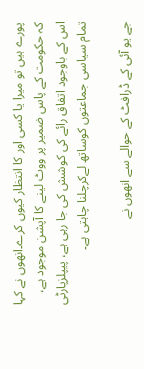پورے ہیں تو میرا یا کسی اور کا انتظار کیوں کرے۔انھوں نے کہا کہ حکومت کے پاس ضمیر پر ووٹ لینے کا آپشن موجود ہے، اس کے باوجود اتفاق رائے کی کوشش کی جا رہی ہے، پیپلزپارٹی تمام سیاسی جماعتوں کوساتھ لےکرچلنا چاہتی ہے۔

جے یو آئی کے ڈرافٹ کے حوالے سے انھوں نے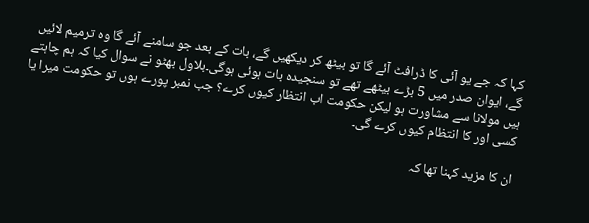کہا کہ جے یو آئی کا ڈرافٹ آئے گا تو بیٹھ کر دیکھیں گے، بات کے بعد جو سامنے آئے گا وہ ترمیم لائیں گے، ایوان صدر میں 5 بڑے بیٹھے تھے تو سنجیدہ بات ہوئی ہوگی۔بلاول بھٹو نے سوال کیا کہ ہم چاہتے ہیں مولانا سے مشاورت ہو لیکن حکومت اب انتظار کیوں کرے؟ جب نمبر پورے ہوں تو حکومت میرا یا کسی اور کا انتظام کیوں کرے گی۔

ان کا مزید کہنا تھا کہ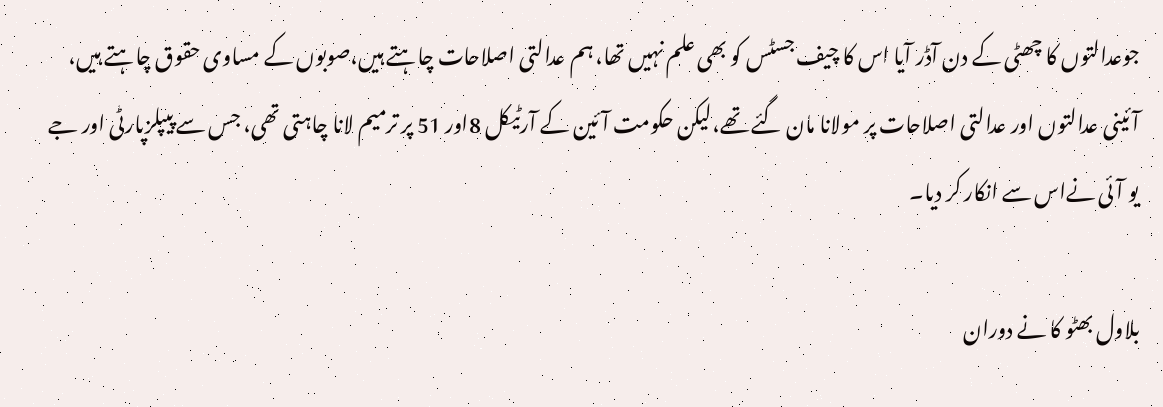جوعدالتوں کا چھٹی کے دن آڈر آیا اس کا چیف جسٹس کو بھی علم نہیں تھا، ہم عدالتی اصلاحات چاہتے ہیں،صوبوں کے مساوی حقوق چاہتے ہیں، آئینی عدالتوں اور عدالتی اصلاحات پر مولانا مان گئے تھے،لیکن حکومت آئین کے آرٹیکل 8اور 51 پر ترمیم لانا چاہتی تھی، جس سے پیپلزپارٹی اور جے یو آئی نےاس سے انکار کر دیا۔

بلاول بھٹو کا نے دوران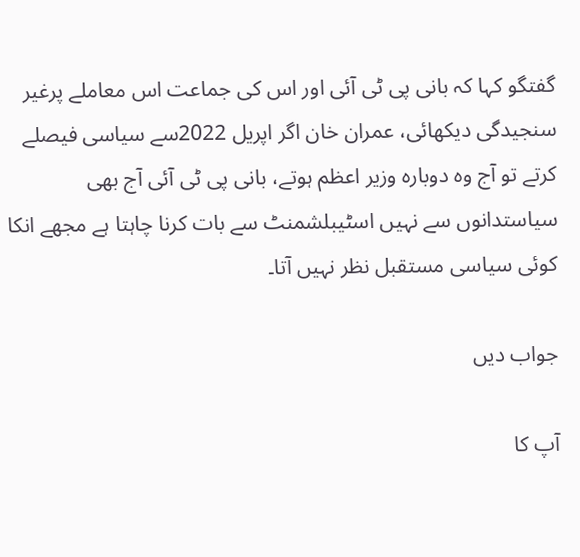گفتگو کہا کہ بانی پی ٹی آئی اور اس کی جماعت اس معاملے پرغیر سنجیدگی دیکھائی، عمران خان اگر اپریل 2022سے سیاسی فیصلے کرتے تو آج وہ دوبارہ وزیر اعظم ہوتے، بانی پی ٹی آئی آج بھی سیاستدانوں سے نہیں اسٹیبلشمنٹ سے بات کرنا چاہتا ہے مجھے انکا کوئی سیاسی مستقبل نظر نہیں آتا۔

جواب دیں

آپ کا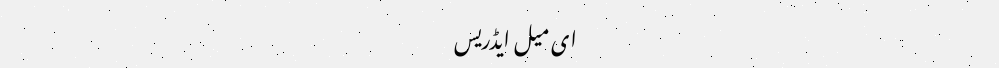ای میل ایڈریس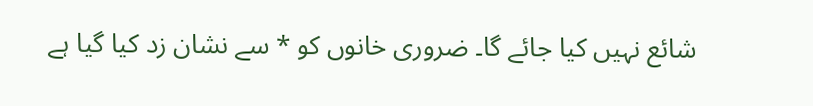شائع نہیں کیا جائے گا۔ ضروری خانوں کو * سے نشان زد کیا گیا ہے